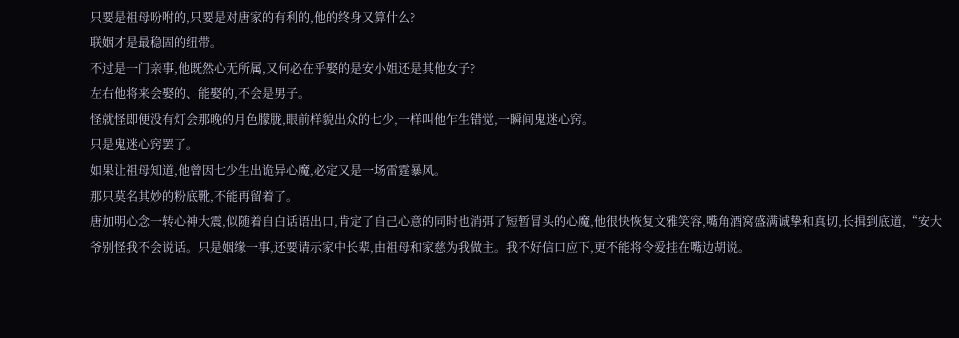只要是祖母吩咐的,只要是对唐家的有利的,他的终身又算什么?
联姻才是最稳固的纽带。
不过是一门亲事,他既然心无所属,又何必在乎娶的是安小姐还是其他女子?
左右他将来会娶的、能娶的,不会是男子。
怪就怪即便没有灯会那晚的月色朦胧,眼前样貌出众的七少,一样叫他乍生错觉,一瞬间鬼迷心窍。
只是鬼迷心窍罢了。
如果让祖母知道,他曾因七少生出诡异心魔,必定又是一场雷霆暴风。
那只莫名其妙的粉底靴,不能再留着了。
唐加明心念一转心神大震,似随着自白话语出口,肯定了自己心意的同时也消弭了短暂冒头的心魔,他很快恢复文雅笑容,嘴角酒窝盛满诚挚和真切,长揖到底道,“安大爷别怪我不会说话。只是姻缘一事,还要请示家中长辈,由祖母和家慈为我做主。我不好信口应下,更不能将令爱挂在嘴边胡说。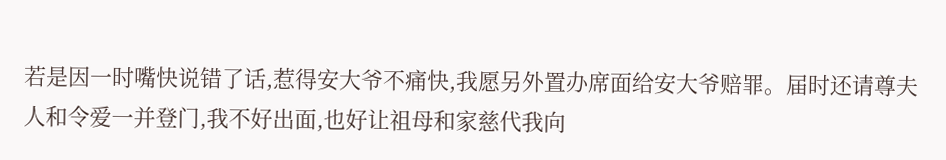若是因一时嘴快说错了话,惹得安大爷不痛快,我愿另外置办席面给安大爷赔罪。届时还请尊夫人和令爱一并登门,我不好出面,也好让祖母和家慈代我向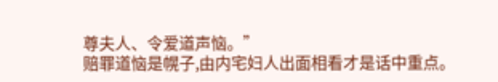尊夫人、令爱道声恼。”
赔罪道恼是幌子,由内宅妇人出面相看才是话中重点。